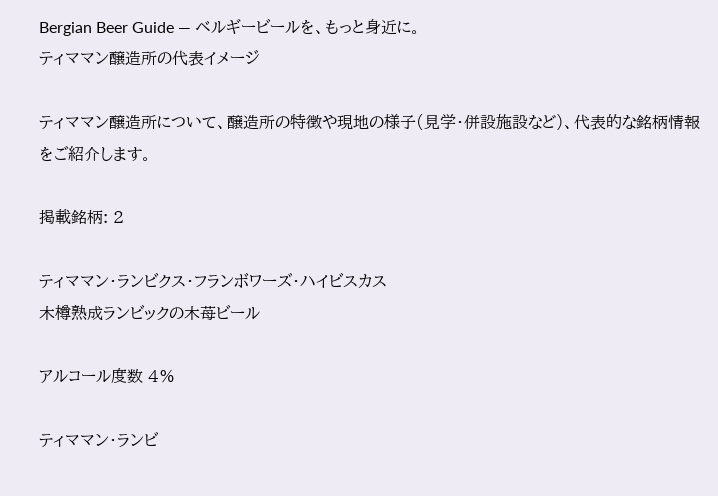Bergian Beer Guide — ベルギービールを、もっと身近に。
ティママン醸造所の代表イメージ

ティママン醸造所について、醸造所の特徴や現地の様子(見学・併設施設など)、代表的な銘柄情報をご紹介します。

掲載銘柄: 2

ティママン・ランビクス・フランボワーズ・ハイビスカス
木樽熟成ランビックの木苺ビール

アルコール度数 4%

ティママン・ランビ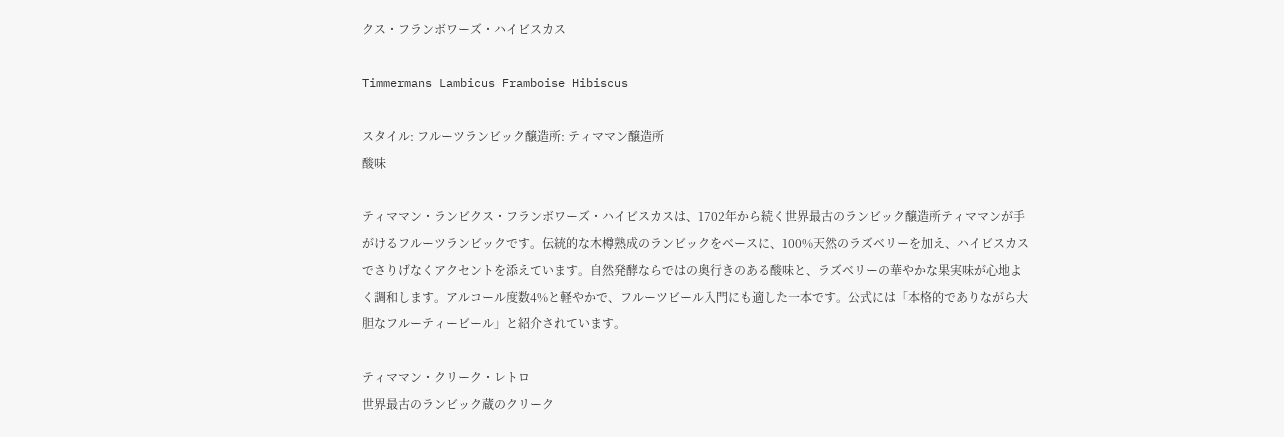クス・フランボワーズ・ハイビスカス

Timmermans Lambicus Framboise Hibiscus

スタイル: フルーツランビック醸造所: ティママン醸造所
酸味

ティママン・ランビクス・フランボワーズ・ハイビスカスは、1702年から続く世界最古のランビック醸造所ティママンが手がけるフルーツランビックです。伝統的な木樽熟成のランビックをベースに、100%天然のラズベリーを加え、ハイビスカスでさりげなくアクセントを添えています。自然発酵ならではの奥行きのある酸味と、ラズベリーの華やかな果実味が心地よく調和します。アルコール度数4%と軽やかで、フルーツビール入門にも適した一本です。公式には「本格的でありながら大胆なフルーティービール」と紹介されています。

ティママン・クリーク・レトロ
世界最古のランビック蔵のクリーク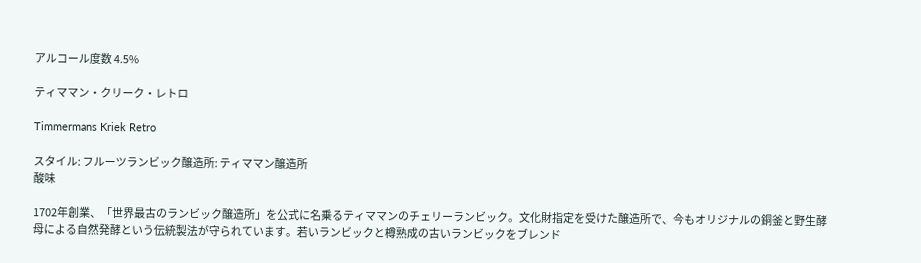アルコール度数 4.5%

ティママン・クリーク・レトロ

Timmermans Kriek Retro

スタイル: フルーツランビック醸造所: ティママン醸造所
酸味

1702年創業、「世界最古のランビック醸造所」を公式に名乗るティママンのチェリーランビック。文化財指定を受けた醸造所で、今もオリジナルの銅釜と野生酵母による自然発酵という伝統製法が守られています。若いランビックと樽熟成の古いランビックをブレンド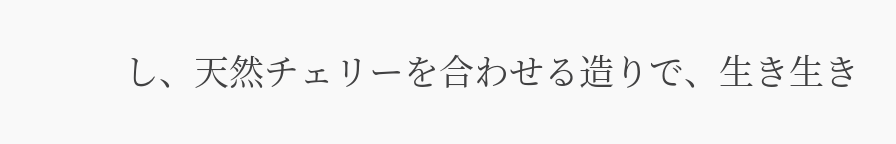し、天然チェリーを合わせる造りで、生き生き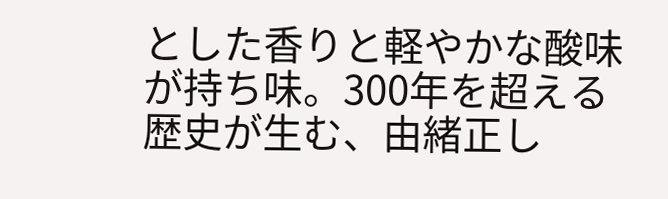とした香りと軽やかな酸味が持ち味。300年を超える歴史が生む、由緒正し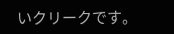いクリークです。